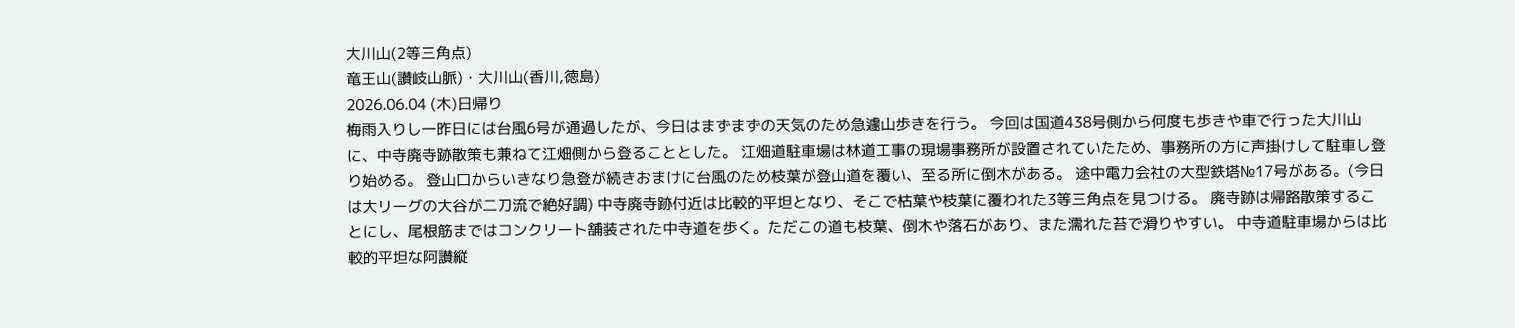大川山(2等三角点)
竜王山(讃岐山脈)・大川山(香川,徳島)
2026.06.04 (木)日帰り
梅雨入りし一昨日には台風6号が通過したが、今日はまずまずの天気のため急遽山歩きを行う。 今回は国道438号側から何度も歩きや車で行った大川山に、中寺廃寺跡散策も兼ねて江畑側から登ることとした。 江畑道駐車場は林道工事の現場事務所が設置されていたため、事務所の方に声掛けして駐車し登り始める。 登山口からいきなり急登が続きおまけに台風のため枝葉が登山道を覆い、至る所に倒木がある。 途中電力会社の大型鉄塔№17号がある。(今日は大リーグの大谷が二刀流で絶好調) 中寺廃寺跡付近は比較的平坦となり、そこで枯葉や枝葉に覆われた3等三角点を見つける。 廃寺跡は帰路散策することにし、尾根筋まではコンクリート舗装された中寺道を歩く。ただこの道も枝葉、倒木や落石があり、また濡れた苔で滑りやすい。 中寺道駐車場からは比較的平坦な阿讃縦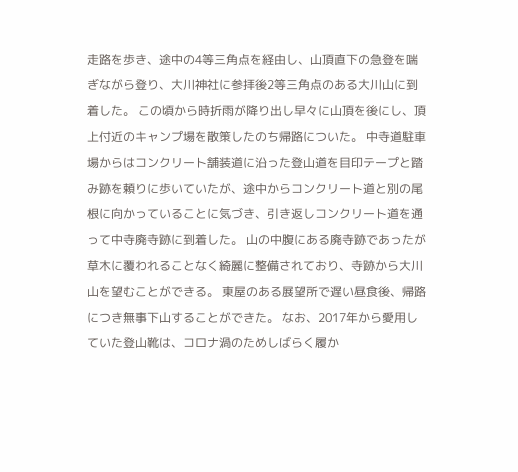走路を歩き、途中の4等三角点を経由し、山頂直下の急登を喘ぎながら登り、大川神社に参拝後2等三角点のある大川山に到着した。 この頃から時折雨が降り出し早々に山頂を後にし、頂上付近のキャンプ場を散策したのち帰路についた。 中寺道駐車場からはコンクリート舗装道に沿った登山道を目印テープと踏み跡を頼りに歩いていたが、途中からコンクリート道と別の尾根に向かっていることに気づき、引き返しコンクリート道を通って中寺廃寺跡に到着した。 山の中腹にある廃寺跡であったが草木に覆われることなく綺麗に整備されており、寺跡から大川山を望むことができる。 東屋のある展望所で遅い昼食後、帰路につき無事下山することができた。 なお、2017年から愛用していた登山靴は、コロナ渦のためしばらく履か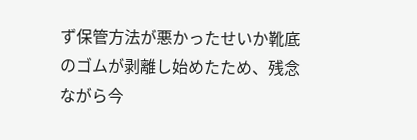ず保管方法が悪かったせいか靴底のゴムが剥離し始めたため、残念ながら今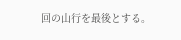回の山行を最後とする。